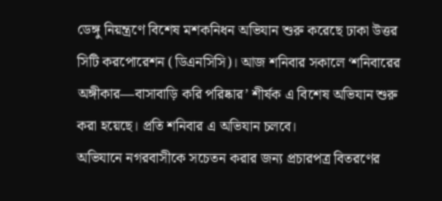ডেঙ্গু নিয়ন্ত্রণে বিশেষ মশকনিধন অভিযান শুরু করেছে ঢাকা উত্তর সিটি করপোরেশন (ডিএনসিসি)। আজ শনিবার সকালে ‘শনিবারের অঙ্গীকার—বাসাবাড়ি করি পরিষ্কার’ শীর্ষক এ বিশেষ অভিযান শুরু করা হয়েছে। প্রতি শনিবার এ অভিযান চলবে।
অভিযানে নগরবাসীকে সচেতন করার জন্য প্রচারপত্র বিতরণের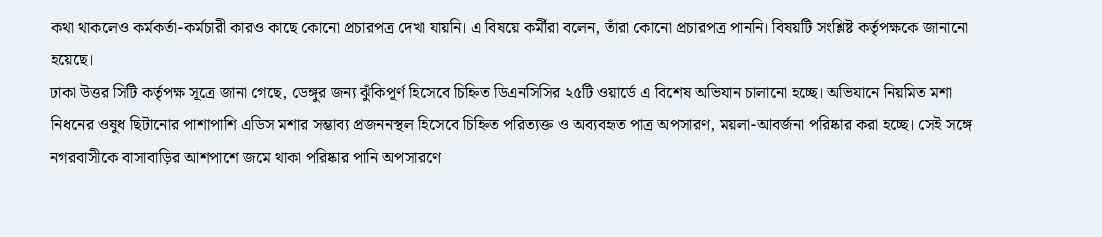কথা থাকলেও কর্মকর্তা-কর্মচারী কারও কাছে কোনো প্রচারপত্র দেখা যায়নি। এ বিষয়ে কর্মীরা বলেন, তাঁরা কোনো প্রচারপত্র পাননি। বিষয়টি সংশ্লিষ্ট কর্তৃপক্ষকে জানানো হয়েছে।
ঢাকা উত্তর সিটি কর্তৃপক্ষ সূত্রে জানা গেছে, ডেঙ্গুর জন্য ঝুঁকিপূর্ণ হিসেবে চিহ্নিত ডিএনসিসির ২৫টি ওয়ার্ডে এ বিশেষ অভিযান চালানো হচ্ছে। অভিযানে নিয়মিত মশা নিধনের ওষুধ ছিটানোর পাশাপাশি এডিস মশার সম্ভাব্য প্রজননস্থল হিসেবে চিহ্নিত পরিত্যক্ত ও অব্যবহৃত পাত্র অপসারণ, ময়লা-আবর্জনা পরিষ্কার করা হচ্ছে। সেই সঙ্গে নগরবাসীকে বাসাবাড়ির আশপাশে জমে থাকা পরিষ্কার পানি অপসারণে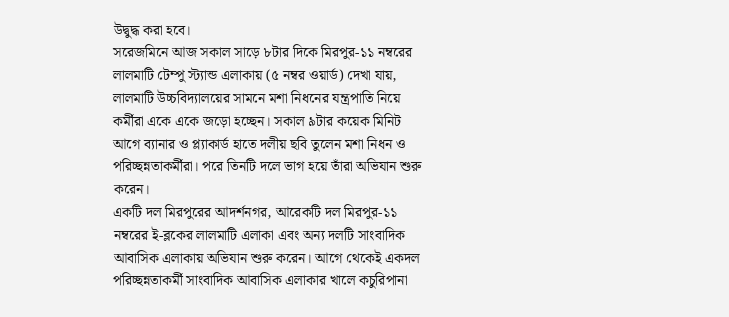উদ্বুদ্ধ করা হবে।
সরেজমিনে আজ সকাল সাড়ে ৮টার দিকে মিরপুর-১১ নম্বরের লালমাটি টেম্পু স্ট্যান্ড এলাকায় (৫ নম্বর ওয়ার্ড) দেখা যায়, লালমাটি উচ্চবিদ্যালয়ের সামনে মশা নিধনের যন্ত্রপাতি নিয়ে কর্মীরা একে একে জড়ো হচ্ছেন। সকাল ৯টার কয়েক মিনিট আগে ব্যানার ও প্ল্যাকার্ড হাতে দলীয় ছবি তুলেন মশা নিধন ও পরিচ্ছন্নতাকর্মীরা। পরে তিনটি দলে ভাগ হয়ে তাঁরা অভিযান শুরু করেন।
একটি দল মিরপুরের আদর্শনগর, আরেকটি দল মিরপুর-১১ নম্বরের ই-ব্লকের লালমাটি এলাকা এবং অন্য দলটি সাংবাদিক আবাসিক এলাকায় অভিযান শুরু করেন। আগে থেকেই একদল পরিচ্ছন্নতাকর্মী সাংবাদিক আবাসিক এলাকার খালে কচুরিপানা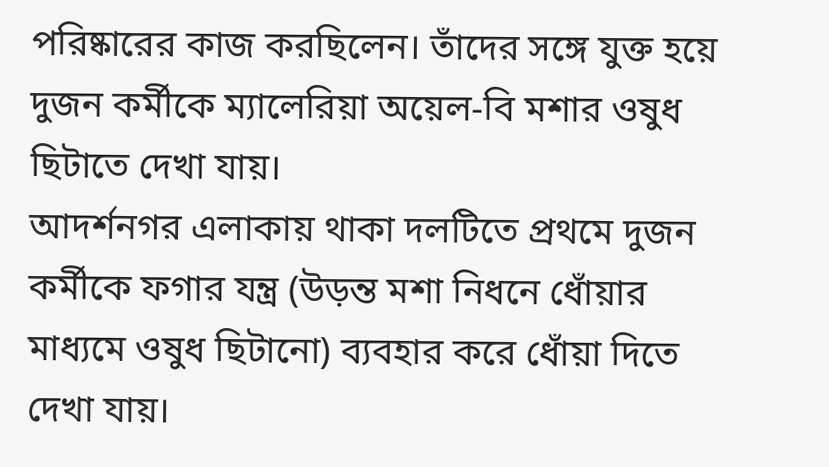পরিষ্কারের কাজ করছিলেন। তাঁদের সঙ্গে যুক্ত হয়ে দুজন কর্মীকে ম্যালেরিয়া অয়েল-বি মশার ওষুধ ছিটাতে দেখা যায়।
আদর্শনগর এলাকায় থাকা দলটিতে প্রথমে দুজন কর্মীকে ফগার যন্ত্র (উড়ন্ত মশা নিধনে ধোঁয়ার মাধ্যমে ওষুধ ছিটানো) ব্যবহার করে ধোঁয়া দিতে দেখা যায়।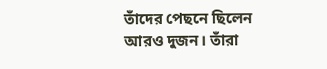তাঁদের পেছনে ছিলেন আরও দুজন। তাঁরা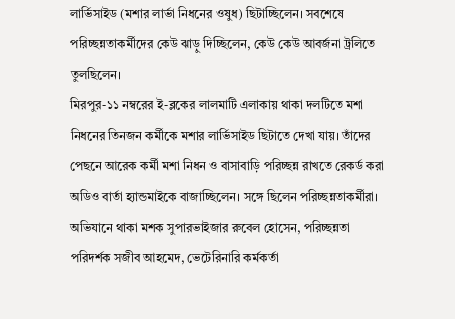লার্ভিসাইড (মশার লার্ভা নিধনের ওষুধ) ছিটাচ্ছিলেন। সবশেষে পরিচ্ছন্নতাকর্মীদের কেউ ঝাড়ু দিচ্ছিলেন, কেউ কেউ আবর্জনা ট্রলিতে তুলছিলেন।
মিরপুর-১১ নম্বরের ই-ব্লকের লালমাটি এলাকায় থাকা দলটিতে মশা নিধনের তিনজন কর্মীকে মশার লার্ভিসাইড ছিটাতে দেখা যায়। তাঁদের পেছনে আরেক কর্মী মশা নিধন ও বাসাবাড়ি পরিচ্ছন্ন রাখতে রেকর্ড করা অডিও বার্তা হ্যান্ডমাইকে বাজাচ্ছিলেন। সঙ্গে ছিলেন পরিচ্ছন্নতাকর্মীরা।
অভিযানে থাকা মশক সুপারভাইজার রুবেল হোসেন, পরিচ্ছন্নতা পরিদর্শক সজীব আহমেদ, ভেটেরিনারি কর্মকর্তা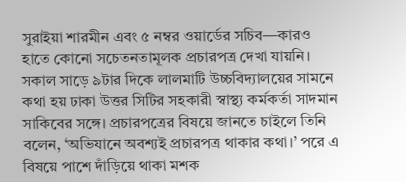সুরাইয়া শারমীন এবং ৫ নম্বর ওয়ার্ডের সচিব—কারও হাতে কোনো সচেতনতামূলক প্রচারপত্র দেখা যায়নি।
সকাল সাড়ে ৯টার দিকে লালমাটি উচ্চবিদ্যালয়ের সামনে কথা হয় ঢাকা উত্তর সিটির সহকারী স্বাস্থ্য কর্মকর্তা সাদমান সাকিবের সঙ্গে। প্রচারপত্রের বিষয়ে জানতে চাইলে তিনি বলেন, ‘অভিযানে অবশ্যই প্রচারপত্র থাকার কথা।’ পরে এ বিষয়ে পাশে দাঁড়িয়ে থাকা মশক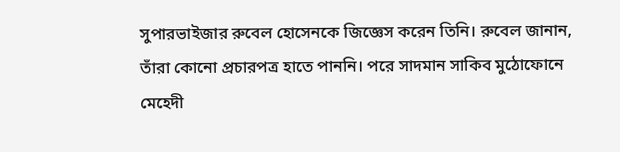সুপারভাইজার রুবেল হোসেনকে জিজ্ঞেস করেন তিনি। রুবেল জানান, তাঁরা কোনো প্রচারপত্র হাতে পাননি। পরে সাদমান সাকিব মুঠোফোনে মেহেদী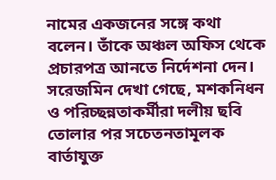নামের একজনের সঙ্গে কথা বলেন। তাঁকে অঞ্চল অফিস থেকে প্রচারপত্র আনতে নির্দেশনা দেন।
সরেজমিন দেখা গেছে, মশকনিধন ও পরিচ্ছন্নতাকর্মীরা দলীয় ছবি তোলার পর সচেতনতামূলক বার্তাযুক্ত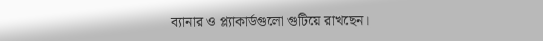ব্যানার ও প্ল্যাকার্ডগুলো গুটিয়ে রাখছেন।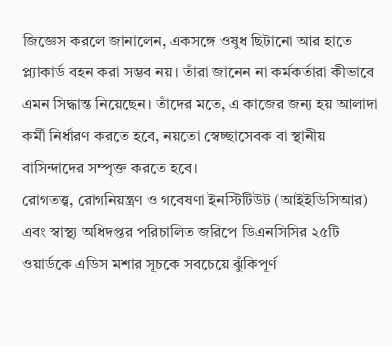জিজ্ঞেস করলে জানালেন, একসঙ্গে ওষুধ ছিটানো আর হাতে প্ল্যাকার্ড বহন করা সম্ভব নয়। তাঁরা জানেন না কর্মকর্তারা কীভাবে এমন সিদ্ধান্ত নিয়েছেন। তাঁদের মতে, এ কাজের জন্য হয় আলাদা কর্মী নির্ধারণ করতে হবে, নয়তো স্বেচ্ছাসেবক বা স্থানীয় বাসিন্দাদের সম্পৃক্ত করতে হবে।
রোগতত্ত্ব, রোগনিয়ন্ত্রণ ও গবেষণা ইনস্টিটিউট (আইইডিসিআর) এবং স্বাস্থ্য অধিদপ্তর পরিচালিত জরিপে ডিএনসিসির ২৫টি ওয়ার্ডকে এডিস মশার সূচকে সবচেয়ে ঝুঁকিপূর্ণ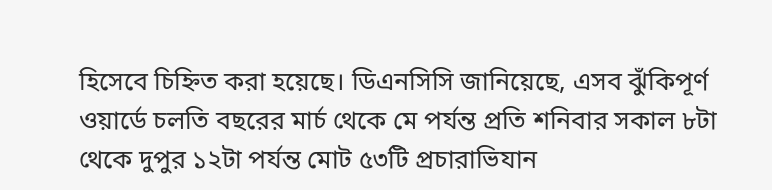হিসেবে চিহ্নিত করা হয়েছে। ডিএনসিসি জানিয়েছে, এসব ঝুঁকিপূর্ণ ওয়ার্ডে চলতি বছরের মার্চ থেকে মে পর্যন্ত প্রতি শনিবার সকাল ৮টা থেকে দুপুর ১২টা পর্যন্ত মোট ৫৩টি প্রচারাভিযান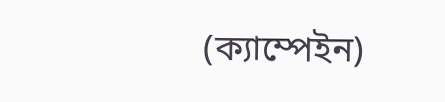(ক্যাম্পেইন)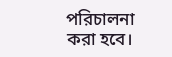পরিচালনা করা হবে।